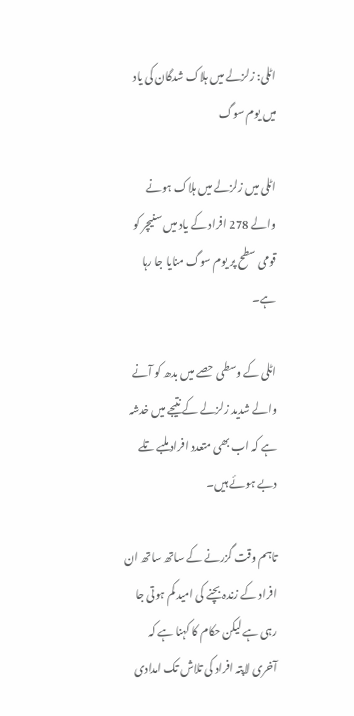اٹلی: زلزلے میں ہلاک شدگان کی یاد میں یوم سوگ

اٹلی میں زلزلے میں ہلاک ہونے والے 278 افراد کے یاد میں سنیچر کو قومی سطح پر یوم سوگ منایا جا رہا ہے۔

اٹلی کے وسطی حصے میں بدھ کو آنے والے شدید زلزلے کے نتیجے میں خدشہ ہے کہ اب بھی متعدد افراد ملبے تلے دبے ہوئے ہیں۔

تاہم وقت گزرنے کے ساتھ ساتھ ان افراد کے زندہ بچنے کی امید کم ہوتی جا رہی ہے لیکن حکام کا کہنا ہے کہ آخری لاپتہ افراد کی تلاش تک امدادی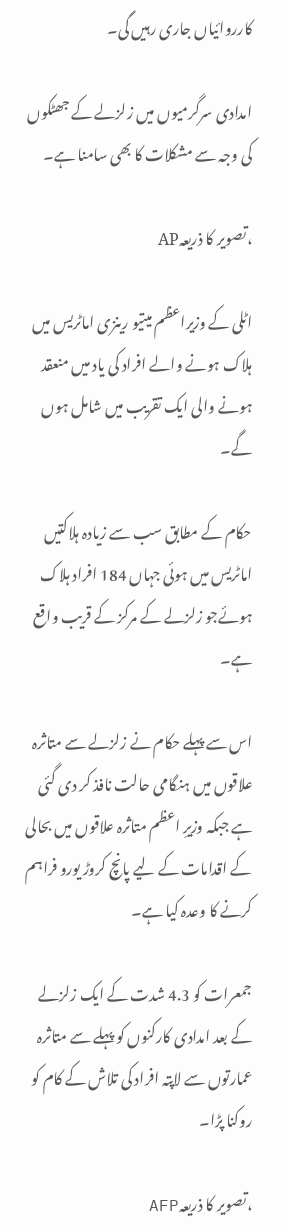کارروائیاں جاری رہیں گی۔

امدادی سرگرمیوں میں زلزلے کے جھٹکوں کی وجہ سے مشکلات کا بھی سامنا ہے۔

،تصویر کا ذریعہAP

اٹلی کے وزیراعظم میتیو رینزی اماٹریس میں ہلاک ہونے والے افراد کی یاد میں منعقد ہونے والی ایک تقریب میں شامل ہوں گے۔

حکام کے مطابق سب سے زیادہ ہلاکتیں اماٹریس میں ہوئی جہاں 184 افراد ہلاک ہوئےجو زلزلے کے مرکز کے قریب واقع ہے۔

اس سے پہلے حکام نے زلزلے سے متاثرہ علاقوں میں ہنگامی حالت نافذ کر دی گئی ہے جبکہ وزیرِ اعظم متاثرہ علاقوں میں بحالی کے اقدامات کے لیے پانچ کروڑ یورو فراہم کرنے کا وعدہ کیا ہے۔

جمعرات کو 4.3 شدت کے ایک زلزلے کے بعد امدادی کارکنوں کو پہلے سے متاثرہ عمارتوں سے لاپتہ افراد کی تلاش کے کام کو روکنا پڑا۔

،تصویر کا ذریعہAFP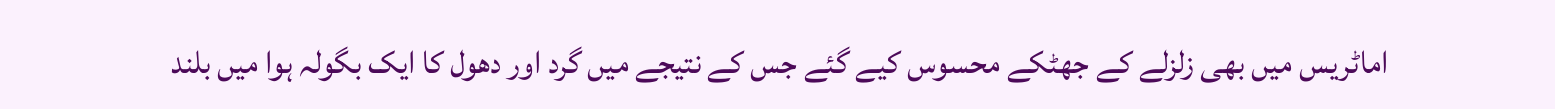اماٹریس میں بھی زلزلے کے جھٹکے محسوس کیے گئے جس کے نتیجے میں گرد اور دھول کا ایک بگولہ ہوا میں بلند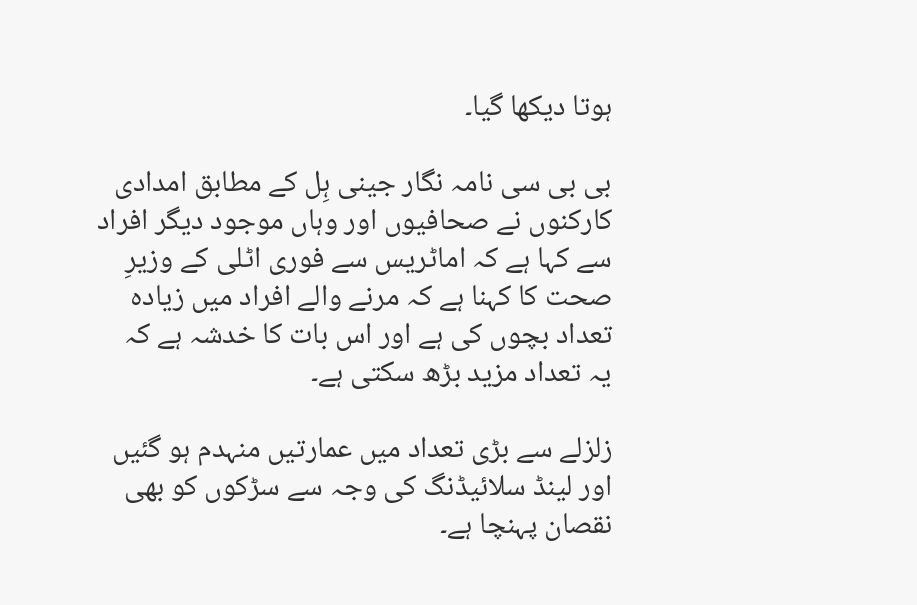ہوتا دیکھا گیا۔

بی بی سی نامہ نگار جینی ہِل کے مطابق امدادی کارکنوں نے صحافیوں اور وہاں موجود دیگر افراد سے کہا ہے کہ اماٹریس سے فوری اٹلی کے وزیرِ صحت کا کہنا ہے کہ مرنے والے افراد میں زیادہ تعداد بچوں کی ہے اور اس بات کا خدشہ ہے کہ یہ تعداد مزید بڑھ سکتی ہے۔

زلزلے سے بڑی تعداد میں عمارتیں منہدم ہو گئیں اور لینڈ سلائیڈنگ کی وجہ سے سڑکوں کو بھی نقصان پہنچا ہے۔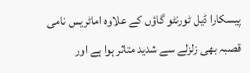پیسکارا ڈیل ٹورنٹو گاؤں کے علاوہ اماٹریس نامی قصبہ بھی زلزلے سے شدید متاثر ہوا ہے اور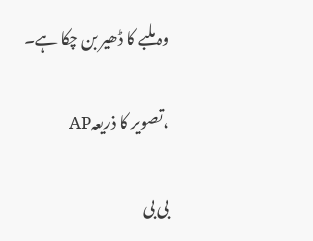وہ ملبے کا ڈھیر بن چکا ہے۔

،تصویر کا ذریعہAP

بی بی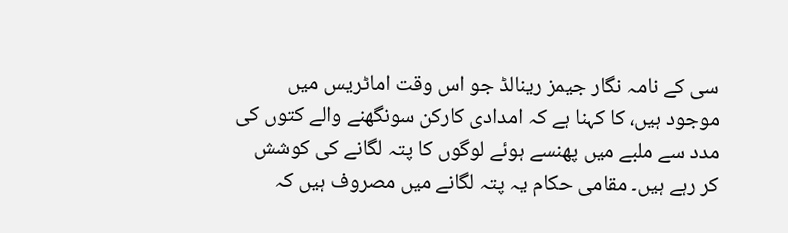سی کے نامہ نگار جیمز رینالڈ جو اس وقت اماٹریس میں موجود ہیں، کا کہنا ہے کہ امدادی کارکن سونگھنے والے کتوں کی مدد سے ملبے میں پھنسے ہوئے لوگوں کا پتہ لگانے کی کوشش کر رہے ہیں۔ مقامی حکام یہ پتہ لگانے میں مصروف ہیں کہ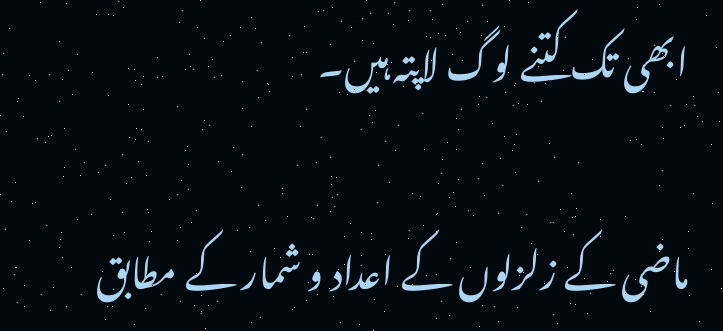ابھی تک کتنے لوگ لاپتہ ہیں۔

ماضی کے زلزلوں کے اعداد و شمار کے مطابق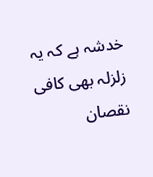خدشہ ہے کہ یہ زلزلہ بھی کافی نقصان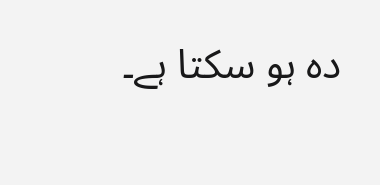دہ ہو سکتا ہے۔